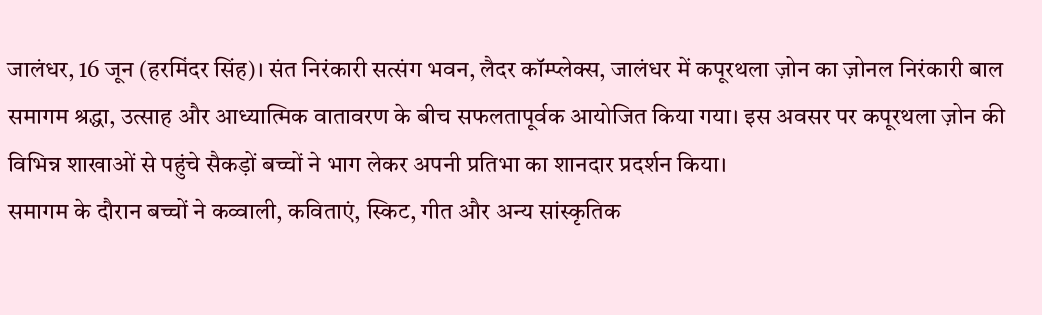जालंधर, 16 जून (हरमिंदर सिंह)। संत निरंकारी सत्संग भवन, लैदर कॉम्प्लेक्स, जालंधर में कपूरथला ज़ोन का ज़ोनल निरंकारी बाल समागम श्रद्धा, उत्साह और आध्यात्मिक वातावरण के बीच सफलतापूर्वक आयोजित किया गया। इस अवसर पर कपूरथला ज़ोन की विभिन्न शाखाओं से पहुंचे सैकड़ों बच्चों ने भाग लेकर अपनी प्रतिभा का शानदार प्रदर्शन किया।
समागम के दौरान बच्चों ने कव्वाली, कविताएं, स्किट, गीत और अन्य सांस्कृतिक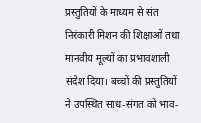प्रस्तुतियों के माध्यम से संत निरंकारी मिशन की शिक्षाओं तथा मानवीय मूल्यों का प्रभावशाली संदेश दिया। बच्चों की प्रस्तुतियों ने उपस्थित साध-संगत को भाव-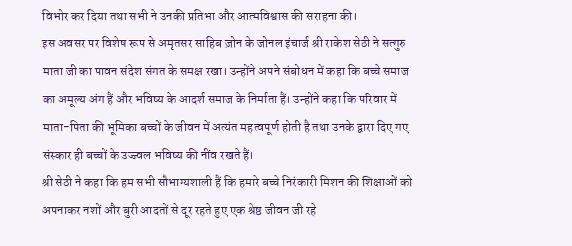विभोर कर दिया तथा सभी ने उनकी प्रतिभा और आत्मविश्वास की सराहना की।
इस अवसर पर विशेष रूप से अमृतसर साहिब ज़ोन के जोनल इंचार्ज श्री राकेश सेठी ने सत्गुरु माता जी का पावन संदेश संगत के समक्ष रखा। उन्होंने अपने संबोधन में कहा कि बच्चे समाज का अमूल्य अंग हैं और भविष्य के आदर्श समाज के निर्माता हैं। उन्होंने कहा कि परिवार में माता-पिता की भूमिका बच्चों के जीवन में अत्यंत महत्वपूर्ण होती है तथा उनके द्वारा दिए गए संस्कार ही बच्चों के उज्ज्वल भविष्य की नींव रखते हैं।
श्री सेठी ने कहा कि हम सभी सौभाग्यशाली हैं कि हमारे बच्चे निरंकारी मिशन की शिक्षाओं को अपनाकर नशों और बुरी आदतों से दूर रहते हुए एक श्रेष्ठ जीवन जी रहे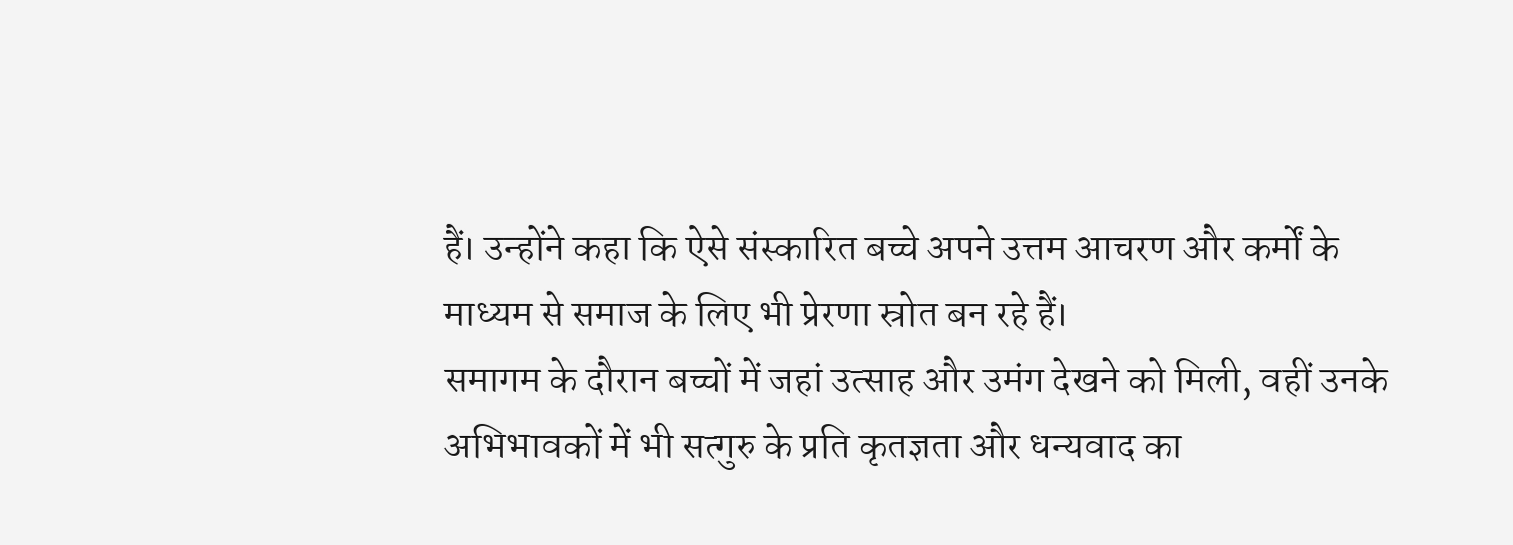हैं। उन्होंने कहा कि ऐसे संस्कारित बच्चे अपने उत्तम आचरण और कर्मों के माध्यम से समाज के लिए भी प्रेरणा स्रोत बन रहे हैं।
समागम के दौरान बच्चों में जहां उत्साह और उमंग देखने को मिली, वहीं उनके अभिभावकों में भी सत्गुरु के प्रति कृतज्ञता और धन्यवाद का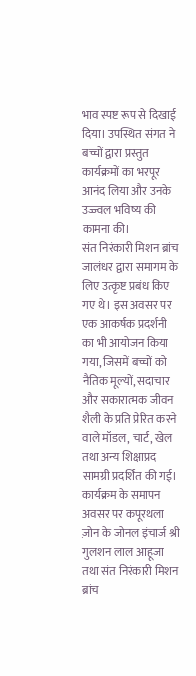भाव स्पष्ट रूप से दिखाई दिया। उपस्थित संगत ने बच्चों द्वारा प्रस्तुत कार्यक्रमों का भरपूर आनंद लिया और उनके उज्ज्वल भविष्य की कामना की।
संत निरंकारी मिशन ब्रांच जालंधर द्वारा समागम के लिए उत्कृष्ट प्रबंध किए गए थे। इस अवसर पर एक आकर्षक प्रदर्शनी का भी आयोजन किया गया, जिसमें बच्चों को नैतिक मूल्यों, सदाचार और सकारात्मक जीवन शैली के प्रति प्रेरित करने वाले मॉडल, चार्ट, खेल तथा अन्य शिक्षाप्रद सामग्री प्रदर्शित की गई।
कार्यक्रम के समापन अवसर पर कपूरथला ज़ोन के जोनल इंचार्ज श्री गुलशन लाल आहूजा तथा संत निरंकारी मिशन ब्रांच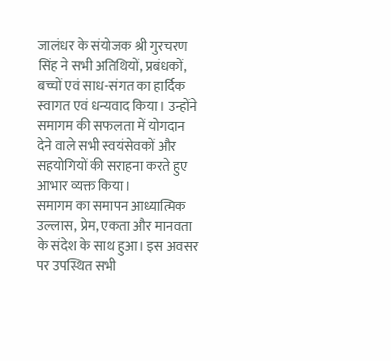जालंधर के संयोजक श्री गुरचरण सिंह ने सभी अतिथियों, प्रबंधकों, बच्चों एवं साध-संगत का हार्दिक स्वागत एवं धन्यवाद किया। उन्होंने समागम की सफलता में योगदान देने वाले सभी स्वयंसेवकों और सहयोगियों की सराहना करते हुए आभार व्यक्त किया।
समागम का समापन आध्यात्मिक उल्लास, प्रेम, एकता और मानवता के संदेश के साथ हुआ। इस अवसर पर उपस्थित सभी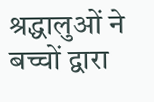श्रद्धालुओं ने बच्चों द्वारा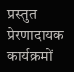प्रस्तुत प्रेरणादायक कार्यक्रमों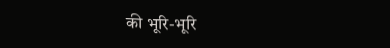की भूरि-भूरि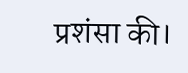प्रशंसा की।